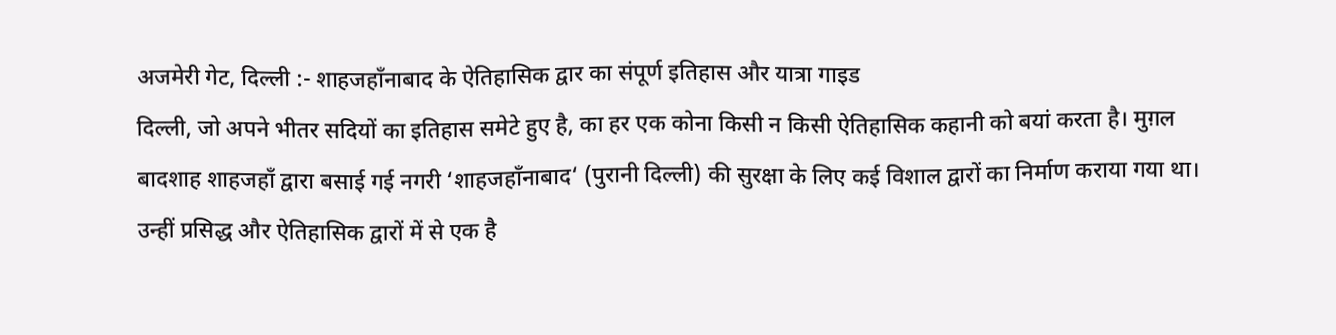अजमेरी गेट, दिल्ली :- शाहजहाँनाबाद के ऐतिहासिक द्वार का संपूर्ण इतिहास और यात्रा गाइड
दिल्ली, जो अपने भीतर सदियों का इतिहास समेटे हुए है, का हर एक कोना किसी न किसी ऐतिहासिक कहानी को बयां करता है। मुग़ल बादशाह शाहजहाँ द्वारा बसाई गई नगरी ‘शाहजहाँनाबाद‘ (पुरानी दिल्ली) की सुरक्षा के लिए कई विशाल द्वारों का निर्माण कराया गया था। उन्हीं प्रसिद्ध और ऐतिहासिक द्वारों में से एक है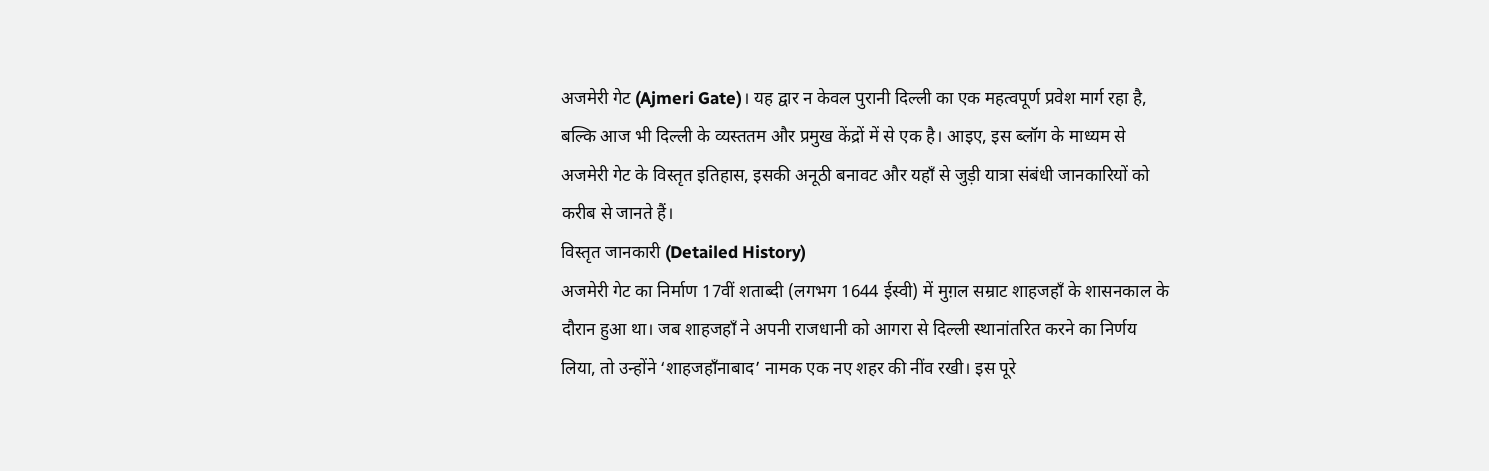अजमेरी गेट (Ajmeri Gate)। यह द्वार न केवल पुरानी दिल्ली का एक महत्वपूर्ण प्रवेश मार्ग रहा है, बल्कि आज भी दिल्ली के व्यस्ततम और प्रमुख केंद्रों में से एक है। आइए, इस ब्लॉग के माध्यम से अजमेरी गेट के विस्तृत इतिहास, इसकी अनूठी बनावट और यहाँ से जुड़ी यात्रा संबंधी जानकारियों को करीब से जानते हैं।
विस्तृत जानकारी (Detailed History)
अजमेरी गेट का निर्माण 17वीं शताब्दी (लगभग 1644 ईस्वी) में मुग़ल सम्राट शाहजहाँ के शासनकाल के दौरान हुआ था। जब शाहजहाँ ने अपनी राजधानी को आगरा से दिल्ली स्थानांतरित करने का निर्णय लिया, तो उन्होंने ‘शाहजहाँनाबाद’ नामक एक नए शहर की नींव रखी। इस पूरे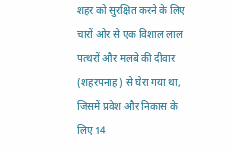शहर को सुरक्षित करने के लिए चारों ओर से एक विशाल लाल पत्थरों और मलबे की दीवार (शहरपनाह) से घेरा गया था, जिसमें प्रवेश और निकास के लिए 14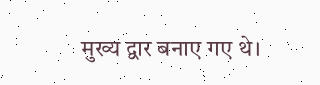मुख्य द्वार बनाए गए थे।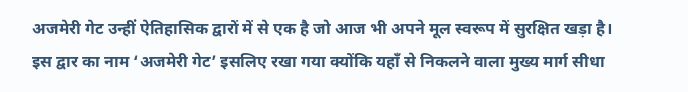अजमेरी गेट उन्हीं ऐतिहासिक द्वारों में से एक है जो आज भी अपने मूल स्वरूप में सुरक्षित खड़ा है।
इस द्वार का नाम ‘अजमेरी गेट’ इसलिए रखा गया क्योंकि यहाँ से निकलने वाला मुख्य मार्ग सीधा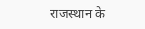राजस्थान के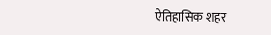ऐतिहासिक शहर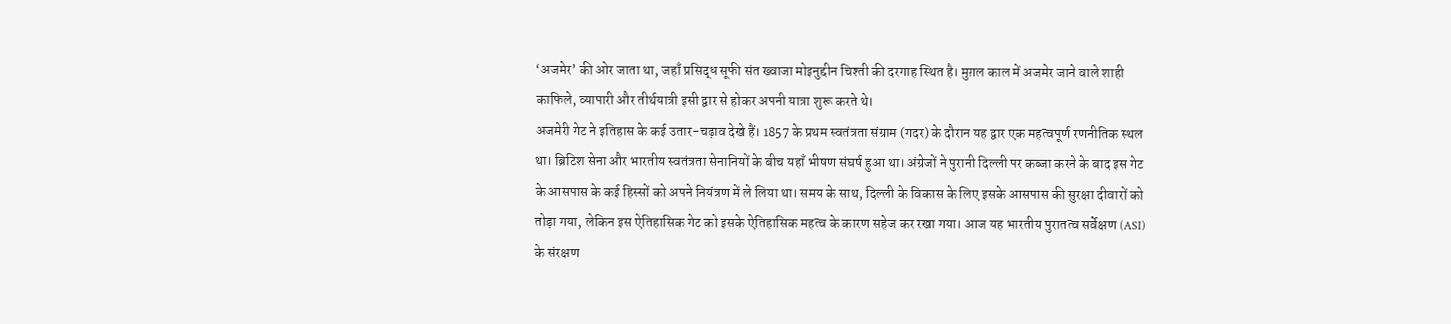‘अजमेर’ की ओर जाता था, जहाँ प्रसिद्ध सूफी संत ख्वाजा मोइनुद्दीन चिश्ती की दरगाह स्थित है। मुग़ल काल में अजमेर जाने वाले शाही काफिले, व्यापारी और तीर्थयात्री इसी द्वार से होकर अपनी यात्रा शुरू करते थे।
अजमेरी गेट ने इतिहास के कई उतार-चढ़ाव देखे हैं। 1857 के प्रथम स्वतंत्रता संग्राम (गदर) के दौरान यह द्वार एक महत्वपूर्ण रणनीतिक स्थल था। ब्रिटिश सेना और भारतीय स्वतंत्रता सेनानियों के बीच यहाँ भीषण संघर्ष हुआ था। अंग्रेजों ने पुरानी दिल्ली पर कब्जा करने के बाद इस गेट के आसपास के कई हिस्सों को अपने नियंत्रण में ले लिया था। समय के साथ, दिल्ली के विकास के लिए इसके आसपास की सुरक्षा दीवारों को तोड़ा गया, लेकिन इस ऐतिहासिक गेट को इसके ऐतिहासिक महत्व के कारण सहेज कर रखा गया। आज यह भारतीय पुरातत्व सर्वेक्षण (ASI) के संरक्षण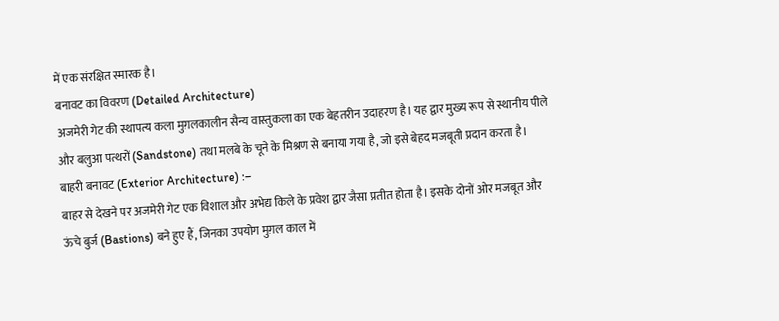में एक संरक्षित स्मारक है।
बनावट का विवरण (Detailed Architecture)
अजमेरी गेट की स्थापत्य कला मुग़लकालीन सैन्य वास्तुकला का एक बेहतरीन उदाहरण है। यह द्वार मुख्य रूप से स्थानीय पीले और बलुआ पत्थरों (Sandstone) तथा मलबे के चूने के मिश्रण से बनाया गया है, जो इसे बेहद मजबूती प्रदान करता है।
बाहरी बनावट (Exterior Architecture) :–
बाहर से देखने पर अजमेरी गेट एक विशाल और अभेद्य किले के प्रवेश द्वार जैसा प्रतीत होता है। इसके दोनों ओर मजबूत और ऊंचे बुर्ज (Bastions) बने हुए हैं, जिनका उपयोग मुग़ल काल में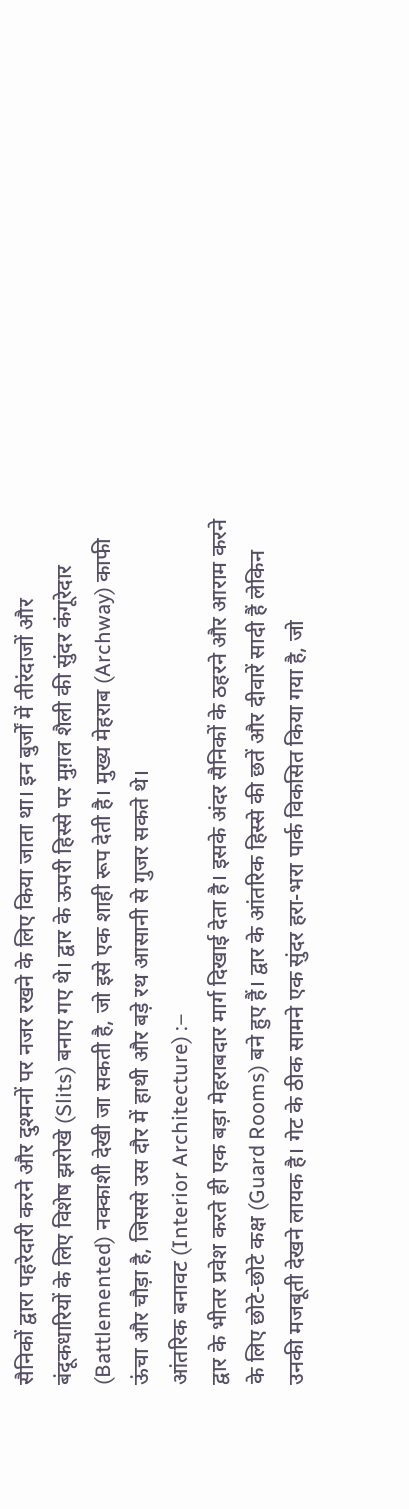सैनिकों द्वारा पहरेदारी करने और दुश्मनों पर नजर रखने के लिए किया जाता था। इन बुर्जों में तीरंदाजों और बंदूकधारियों के लिए विशेष झरोखे (Slits) बनाए गए थे। द्वार के ऊपरी हिस्से पर मुग़ल शैली की सुंदर कंगूरेदार (Battlemented) नक्काशी देखी जा सकती है, जो इसे एक शाही रूप देती है। मुख्य मेहराब (Archway) काफी ऊंचा और चौड़ा है, जिससे उस दौर में हाथी और बड़े रथ आसानी से गुजर सकते थे।
आंतरिक बनावट (Interior Architecture) :–
द्वार के भीतर प्रवेश करते ही एक बड़ा मेहराबदार मार्ग दिखाई देता है। इसके अंदर सैनिकों के ठहरने और आराम करने के लिए छोटे-छोटे कक्ष (Guard Rooms) बने हुए हैं। द्वार के आंतरिक हिस्से की छतें और दीवारें सादी हैं लेकिन उनकी मजबूती देखने लायक है। गेट के ठीक सामने एक सुंदर हरा-भरा पार्क विकसित किया गया है, जो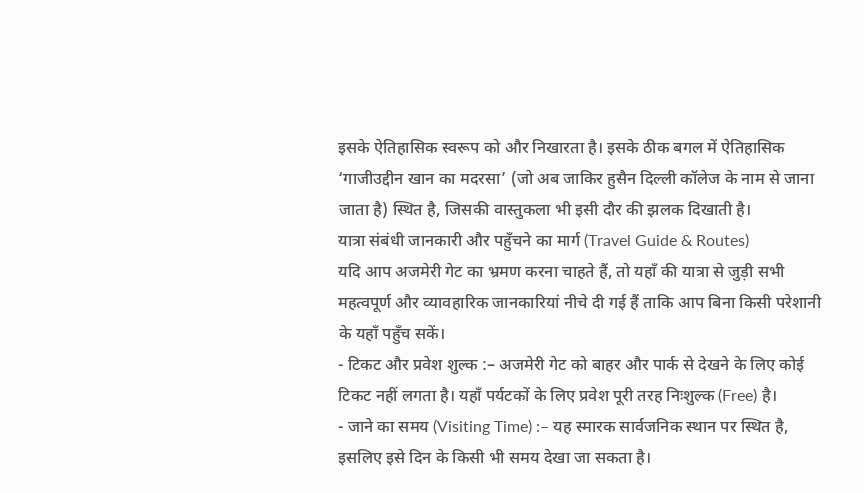इसके ऐतिहासिक स्वरूप को और निखारता है। इसके ठीक बगल में ऐतिहासिक ‘गाजीउद्दीन खान का मदरसा’ (जो अब जाकिर हुसैन दिल्ली कॉलेज के नाम से जाना जाता है) स्थित है, जिसकी वास्तुकला भी इसी दौर की झलक दिखाती है।
यात्रा संबंधी जानकारी और पहुँचने का मार्ग (Travel Guide & Routes)
यदि आप अजमेरी गेट का भ्रमण करना चाहते हैं, तो यहाँ की यात्रा से जुड़ी सभी महत्वपूर्ण और व्यावहारिक जानकारियां नीचे दी गई हैं ताकि आप बिना किसी परेशानी के यहाँ पहुँच सकें।
- टिकट और प्रवेश शुल्क :– अजमेरी गेट को बाहर और पार्क से देखने के लिए कोई टिकट नहीं लगता है। यहाँ पर्यटकों के लिए प्रवेश पूरी तरह निःशुल्क (Free) है।
- जाने का समय (Visiting Time) :– यह स्मारक सार्वजनिक स्थान पर स्थित है, इसलिए इसे दिन के किसी भी समय देखा जा सकता है।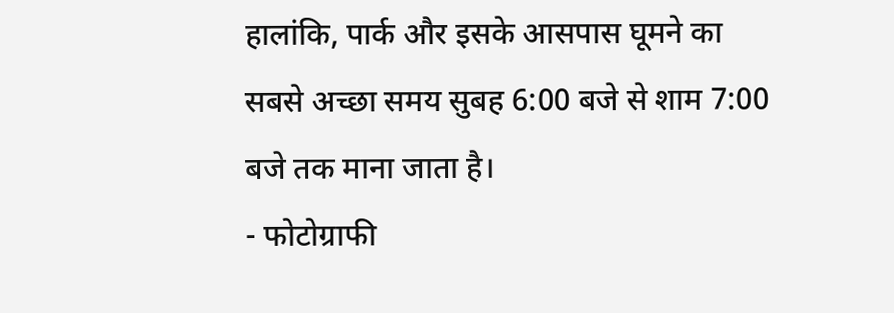हालांकि, पार्क और इसके आसपास घूमने का सबसे अच्छा समय सुबह 6:00 बजे से शाम 7:00 बजे तक माना जाता है।
- फोटोग्राफी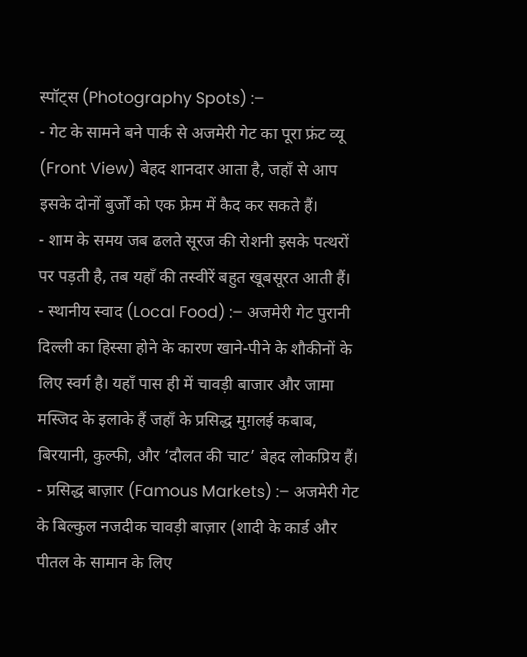स्पॉट्स (Photography Spots) :–
- गेट के सामने बने पार्क से अजमेरी गेट का पूरा फ्रंट व्यू (Front View) बेहद शानदार आता है, जहाँ से आप इसके दोनों बुर्जों को एक फ्रेम में कैद कर सकते हैं।
- शाम के समय जब ढलते सूरज की रोशनी इसके पत्थरों पर पड़ती है, तब यहाँ की तस्वीरें बहुत खूबसूरत आती हैं।
- स्थानीय स्वाद (Local Food) :– अजमेरी गेट पुरानी दिल्ली का हिस्सा होने के कारण खाने-पीने के शौकीनों के लिए स्वर्ग है। यहाँ पास ही में चावड़ी बाजार और जामा मस्जिद के इलाके हैं जहाँ के प्रसिद्ध मुग़लई कबाब, बिरयानी, कुल्फी, और ‘दौलत की चाट’ बेहद लोकप्रिय हैं।
- प्रसिद्ध बाज़ार (Famous Markets) :– अजमेरी गेट के बिल्कुल नजदीक चावड़ी बाज़ार (शादी के कार्ड और पीतल के सामान के लिए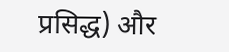प्रसिद्ध) और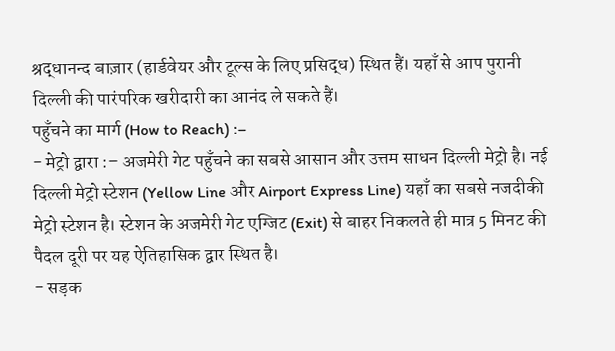श्रद्धानन्द बाज़ार (हार्डवेयर और टूल्स के लिए प्रसिद्ध) स्थित हैं। यहाँ से आप पुरानी दिल्ली की पारंपरिक खरीदारी का आनंद ले सकते हैं।
पहुँचने का मार्ग (How to Reach) :–
- मेट्रो द्वारा :– अजमेरी गेट पहुँचने का सबसे आसान और उत्तम साधन दिल्ली मेट्रो है। नई दिल्ली मेट्रो स्टेशन (Yellow Line और Airport Express Line) यहाँ का सबसे नजदीकी मेट्रो स्टेशन है। स्टेशन के अजमेरी गेट एग्जिट (Exit) से बाहर निकलते ही मात्र 5 मिनट की पैदल दूरी पर यह ऐतिहासिक द्वार स्थित है।
- सड़क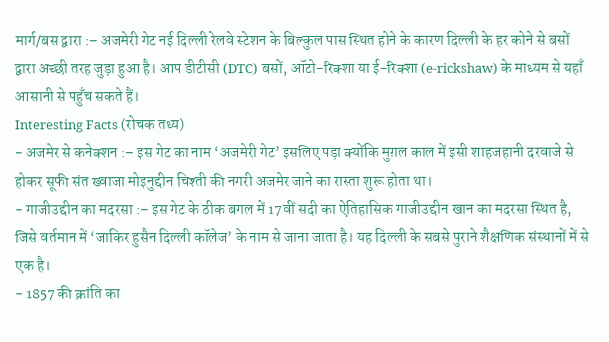मार्ग/बस द्वारा :– अजमेरी गेट नई दिल्ली रेलवे स्टेशन के बिल्कुल पास स्थित होने के कारण दिल्ली के हर कोने से बसों द्वारा अच्छी तरह जुड़ा हुआ है। आप डीटीसी (DTC) बसों, ऑटो-रिक्शा या ई-रिक्शा (e-rickshaw) के माध्यम से यहाँ आसानी से पहुँच सकते हैं।
Interesting Facts (रोचक तथ्य)
- अजमेर से कनेक्शन :– इस गेट का नाम ‘अजमेरी गेट’ इसलिए पड़ा क्योंकि मुग़ल काल में इसी शाहजहानी दरवाजे से होकर सूफी संत ख्वाजा मोइनुद्दीन चिश्ती की नगरी अजमेर जाने का रास्ता शुरू होता था।
- गाजीउद्दीन का मदरसा :– इस गेट के ठीक बगल में 17वीं सदी का ऐतिहासिक गाजीउद्दीन खान का मदरसा स्थित है, जिसे वर्तमान में ‘जाकिर हुसैन दिल्ली कॉलेज’ के नाम से जाना जाता है। यह दिल्ली के सबसे पुराने शैक्षणिक संस्थानों में से एक है।
- 1857 की क्रांति का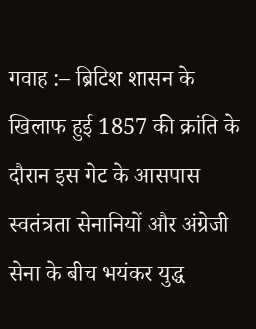गवाह :– ब्रिटिश शासन के खिलाफ हुई 1857 की क्रांति के दौरान इस गेट के आसपास स्वतंत्रता सेनानियों और अंग्रेजी सेना के बीच भयंकर युद्ध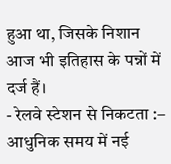हुआ था, जिसके निशान आज भी इतिहास के पन्नों में दर्ज हैं।
- रेलवे स्टेशन से निकटता :– आधुनिक समय में नई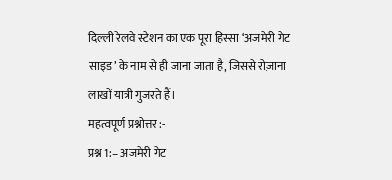दिल्ली रेलवे स्टेशन का एक पूरा हिस्सा ‘अजमेरी गेट साइड’ के नाम से ही जाना जाता है, जिससे रोज़ाना लाखों यात्री गुजरते हैं।
महत्वपूर्ण प्रश्नोत्तर :-
प्रश्न 1:– अजमेरी गेट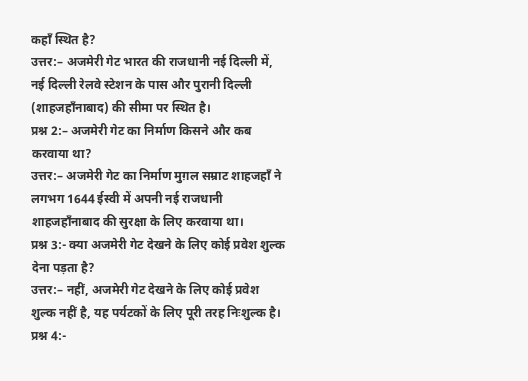कहाँ स्थित है?
उत्तर:– अजमेरी गेट भारत की राजधानी नई दिल्ली में, नई दिल्ली रेलवे स्टेशन के पास और पुरानी दिल्ली (शाहजहाँनाबाद) की सीमा पर स्थित है।
प्रश्न 2:– अजमेरी गेट का निर्माण किसने और कब करवाया था?
उत्तर:– अजमेरी गेट का निर्माण मुग़ल सम्राट शाहजहाँ ने लगभग 1644 ईस्वी में अपनी नई राजधानी शाहजहाँनाबाद की सुरक्षा के लिए करवाया था।
प्रश्न 3:- क्या अजमेरी गेट देखने के लिए कोई प्रवेश शुल्क देना पड़ता है?
उत्तर:– नहीं, अजमेरी गेट देखने के लिए कोई प्रवेश शुल्क नहीं है, यह पर्यटकों के लिए पूरी तरह निःशुल्क है।
प्रश्न 4:-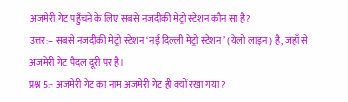अजमेरी गेट पहुँचने के लिए सबसे नजदीकी मेट्रो स्टेशन कौन सा है?
उत्तर:– सबसे नजदीकी मेट्रो स्टेशन ‘नई दिल्ली मेट्रो स्टेशन’ (येलो लाइन) है, जहाँ से अजमेरी गेट पैदल दूरी पर है।
प्रश्न 5:- अजमेरी गेट का नाम अजमेरी गेट ही क्यों रखा गया?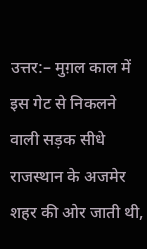उत्तर:– मुग़ल काल में इस गेट से निकलने वाली सड़क सीधे राजस्थान के अजमेर शहर की ओर जाती थी,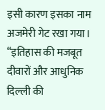इसी कारण इसका नाम अजमेरी गेट रखा गया।
“इतिहास की मजबूत दीवारों और आधुनिक दिल्ली की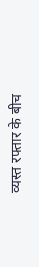व्यस्त रफ्तार के बीच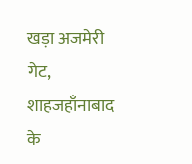खड़ा अजमेरी गेट, शाहजहाँनाबाद के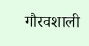गौरवशाली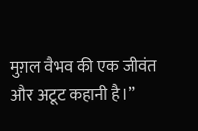मुग़ल वैभव की एक जीवंत और अटूट कहानी है।”